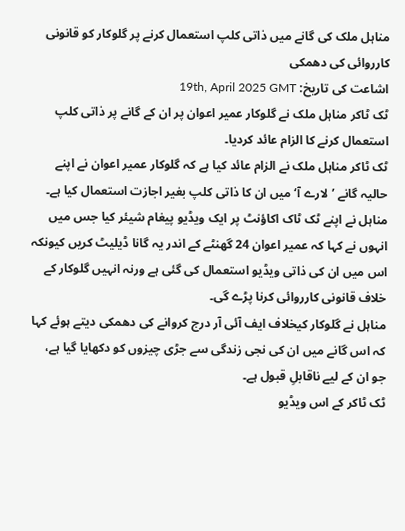مناہل ملک کی گانے میں ذاتی کلپ استعمال کرنے پر گلوکار کو قانونی کارروائی کی دھمکی
اشاعت کی تاریخ: 19th, April 2025 GMT
ٹک ٹاکر مناہل ملک نے گلوکار عمیر اعوان پر ان کے گانے پر ذاتی کلپ استعمال کرنے کا الزام عائد کردیا۔
ٹک ٹاکر مناہل ملک نے الزام عائد کیا ہے کہ گلوکار عمیر اعوان نے اپنے حالیہ گانے ’لارے آ‘ میں ان کا ذاتی کلپ بغیر اجازت استعمال کیا ہے۔
مناہل نے اپنے ٹک ٹاک اکاؤنٹ پر ایک ویڈیو پیغام شیئر کیا جس میں انہوں نے کہا کہ عمیر اعوان 24 گھنٹے کے اندر یہ گانا ڈیلیٹ کریں کیونکہ اس میں ان کی ذاتی ویڈیو استعمال کی گئی ہے ورنہ انہیں گلوکار کے خلاف قانونی کارروائی کرنا پڑے گی۔
مناہل نے گلوکار کیخلاف ایف آئی آر درج کروانے کی دھمکی دیتے ہوئے کہا کہ اس گانے میں ان کی نجی زندگی سے جڑی چیزوں کو دکھایا گیا ہے، جو ان کے لیے ناقابلِ قبول ہے۔
ٹک ٹاکر کے اس ویڈیو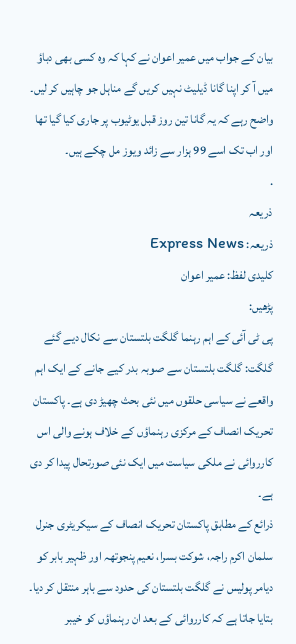بیان کے جواب میں عمیر اعوان نے کہا کہ وہ کسی بھی دباؤ میں آ کر اپنا گانا ڈیلیٹ نہیں کریں گے مناہل جو چاہیں کر لیں۔
واضح رہے کہ یہ گانا تین روز قبل یوٹیوب پر جاری کیا گیا تھا اور اب تک اسے 99 ہزار سے زائد ویوز مل چکے ہیں۔
.
ذریعہ
ذریعہ: Express News
کلیدی لفظ: عمیر اعوان
پڑھیں:
پی ٹی آئی کے اہم رہنما گلگت بلتستان سے نکال دیے گئے
گلگت: گلگت بلتستان سے صوبہ بدر کیے جانے کے ایک اہم واقعے نے سیاسی حلقوں میں نئی بحث چھیڑ دی ہے۔ پاکستان تحریک انصاف کے مرکزی رہنماؤں کے خلاف ہونے والی اس کارروائی نے ملکی سیاست میں ایک نئی صورتحال پیدا کر دی ہے۔
ذرائع کے مطابق پاکستان تحریک انصاف کے سیکریٹری جنرل سلمان اکرم راجہ، شوکت بسرا، نعیم پنجوتھہ اور ظہیر بابر کو دیامر پولیس نے گلگت بلتستان کی حدود سے باہر منتقل کر دیا۔ بتایا جاتا ہے کہ کارروائی کے بعد ان رہنماؤں کو خیبر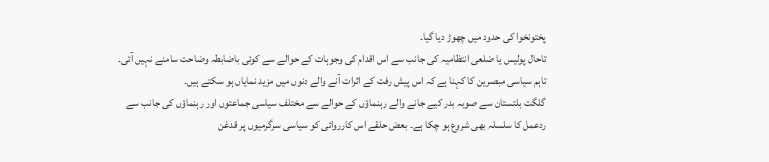پختونخوا کی حدود میں چھوڑ دیا گیا۔
تاحال پولیس یا ضلعی انتظامیہ کی جانب سے اس اقدام کی وجوہات کے حوالے سے کوئی باضابطہ وضاحت سامنے نہیں آئی۔ تاہم سیاسی مبصرین کا کہنا ہے کہ اس پیش رفت کے اثرات آنے والے دنوں میں مزید نمایاں ہو سکتے ہیں۔
گلگت بلتستان سے صوبہ بدر کیے جانے والے رہنماؤں کے حوالے سے مختلف سیاسی جماعتوں اور رہنماؤں کی جانب سے ردعمل کا سلسلہ بھی شروع ہو چکا ہے۔ بعض حلقے اس کارروائی کو سیاسی سرگرمیوں پر قدغن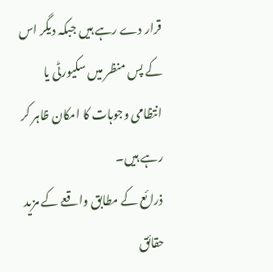قرار دے رہے ہیں جبکہ دیگر اس کے پس منظر میں سکیورٹی یا انتظامی وجوہات کا امکان ظاہر کر رہے ہیں۔
ذرائع کے مطابق واقعے کے مزید حقائق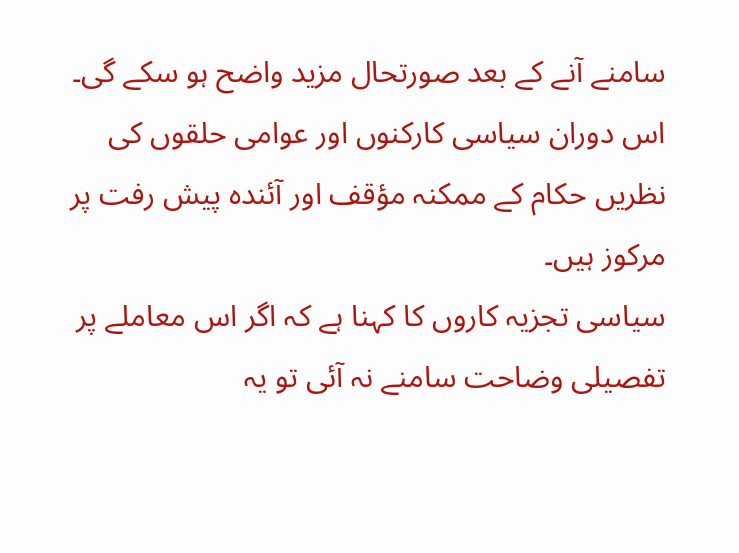سامنے آنے کے بعد صورتحال مزید واضح ہو سکے گی۔ اس دوران سیاسی کارکنوں اور عوامی حلقوں کی نظریں حکام کے ممکنہ مؤقف اور آئندہ پیش رفت پر مرکوز ہیں۔
سیاسی تجزیہ کاروں کا کہنا ہے کہ اگر اس معاملے پر تفصیلی وضاحت سامنے نہ آئی تو یہ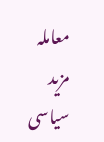معاملہ مزید سیاسی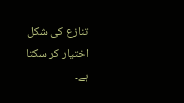تنازع کی شکل اختیار کر سکتا ہے۔